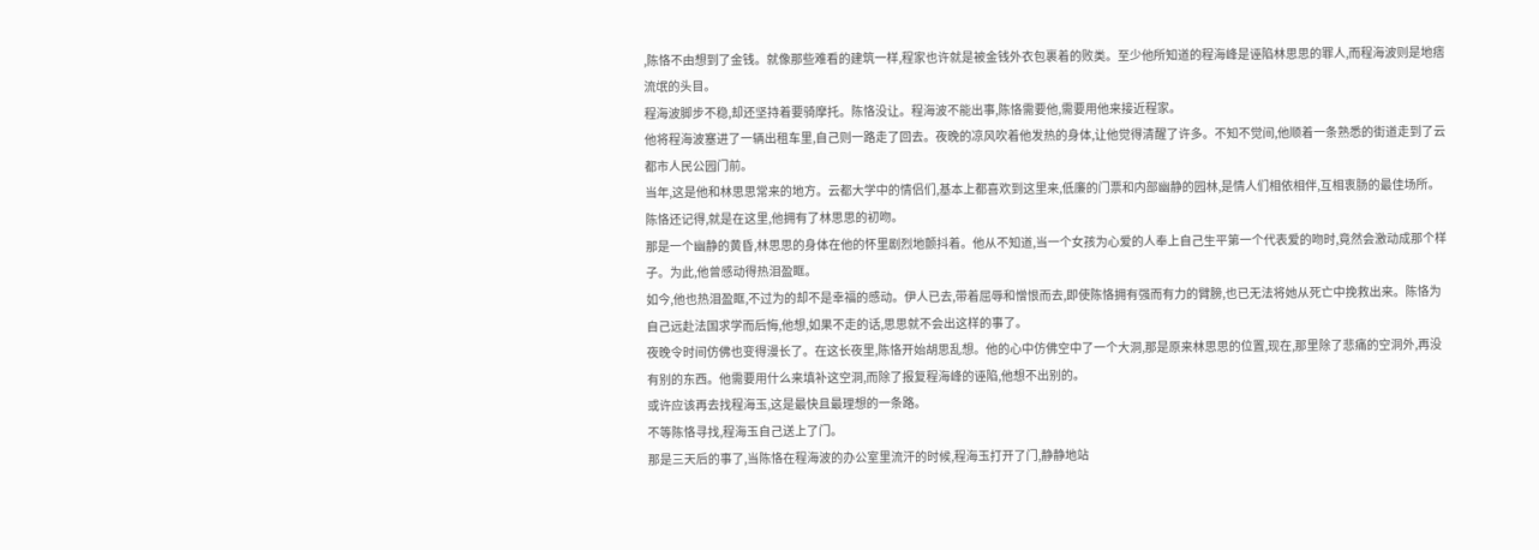,陈恪不由想到了金钱。就像那些难看的建筑一样,程家也许就是被金钱外衣包裹着的败类。至少他所知道的程海峰是诬陷林思思的罪人,而程海波则是地痞流氓的头目。
程海波脚步不稳,却还坚持着要骑摩托。陈恪没让。程海波不能出事,陈恪需要他,需要用他来接近程家。
他将程海波塞进了一辆出租车里,自己则一路走了回去。夜晚的凉风吹着他发热的身体,让他觉得清醒了许多。不知不觉间,他顺着一条熟悉的街道走到了云都市人民公园门前。
当年,这是他和林思思常来的地方。云都大学中的情侣们,基本上都喜欢到这里来,低廉的门票和内部幽静的园林,是情人们相依相伴,互相衷肠的最佳场所。陈恪还记得,就是在这里,他拥有了林思思的初吻。
那是一个幽静的黄昏,林思思的身体在他的怀里剧烈地颤抖着。他从不知道,当一个女孩为心爱的人奉上自己生平第一个代表爱的吻时,竟然会激动成那个样子。为此,他曾感动得热泪盈眶。
如今,他也热泪盈眶,不过为的却不是幸福的感动。伊人已去,带着屈辱和憎恨而去,即使陈恪拥有强而有力的臂膀,也已无法将她从死亡中挽救出来。陈恪为自己远赴法国求学而后悔,他想,如果不走的话,思思就不会出这样的事了。
夜晚令时间仿佛也变得漫长了。在这长夜里,陈恪开始胡思乱想。他的心中仿佛空中了一个大洞,那是原来林思思的位置,现在,那里除了悲痛的空洞外,再没有别的东西。他需要用什么来填补这空洞,而除了报复程海峰的诬陷,他想不出别的。
或许应该再去找程海玉,这是最快且最理想的一条路。
不等陈恪寻找,程海玉自己送上了门。
那是三天后的事了,当陈恪在程海波的办公室里流汗的时候,程海玉打开了门,静静地站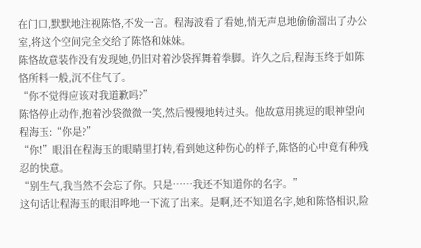在门口,默默地注视陈恪,不发一言。程海波看了看她,悄无声息地偷偷溜出了办公室,将这个空间完全交给了陈恪和妹妹。
陈恪故意装作没有发现她,仍旧对着沙袋挥舞着拳脚。许久之后,程海玉终于如陈恪所料一般,沉不住气了。
“你不觉得应该对我道歉吗?”
陈恪停止动作,抱着沙袋微微一笑,然后慢慢地转过头。他故意用挑逗的眼神望向程海玉:“你是?”
“你!”眼泪在程海玉的眼睛里打转,看到她这种伤心的样子,陈恪的心中竟有种残忍的快意。
“别生气,我当然不会忘了你。只是……我还不知道你的名字。”
这句话让程海玉的眼泪哗地一下流了出来。是啊,还不知道名字,她和陈恪相识,险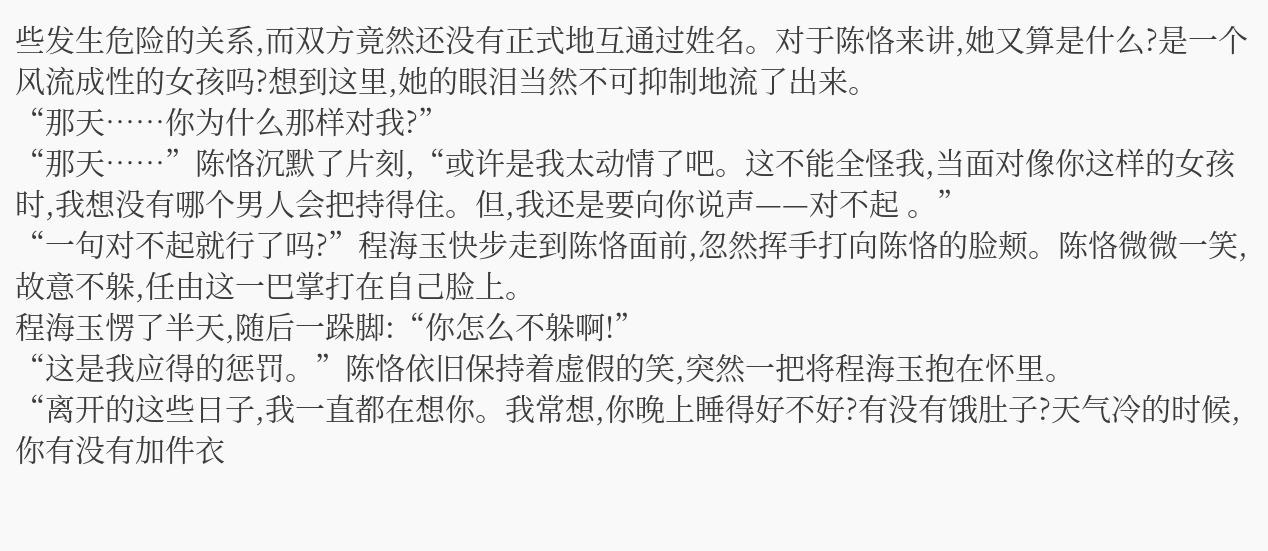些发生危险的关系,而双方竟然还没有正式地互通过姓名。对于陈恪来讲,她又算是什么?是一个风流成性的女孩吗?想到这里,她的眼泪当然不可抑制地流了出来。
“那天……你为什么那样对我?”
“那天……”陈恪沉默了片刻,“或许是我太动情了吧。这不能全怪我,当面对像你这样的女孩时,我想没有哪个男人会把持得住。但,我还是要向你说声——对不起 。”
“一句对不起就行了吗?”程海玉快步走到陈恪面前,忽然挥手打向陈恪的脸颊。陈恪微微一笑,故意不躲,任由这一巴掌打在自己脸上。
程海玉愣了半天,随后一跺脚:“你怎么不躲啊!”
“这是我应得的惩罚。”陈恪依旧保持着虚假的笑,突然一把将程海玉抱在怀里。
“离开的这些日子,我一直都在想你。我常想,你晚上睡得好不好?有没有饿肚子?天气冷的时候,你有没有加件衣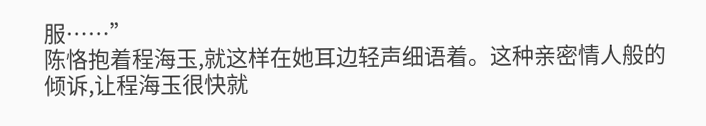服……”
陈恪抱着程海玉,就这样在她耳边轻声细语着。这种亲密情人般的倾诉,让程海玉很快就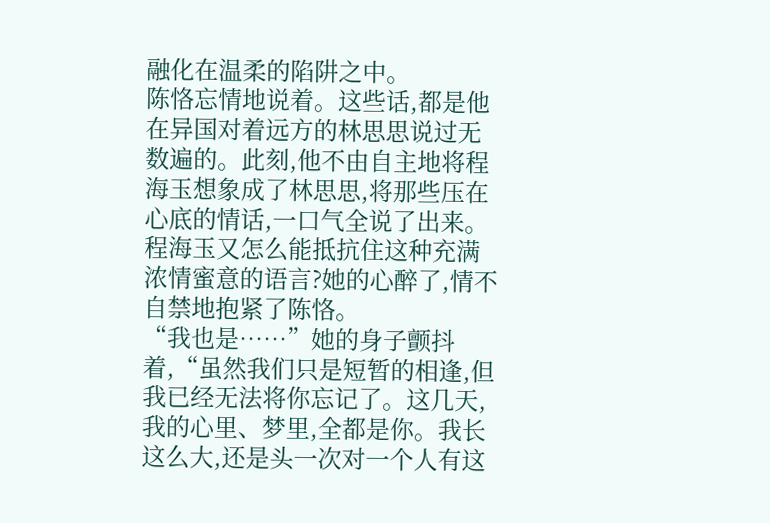融化在温柔的陷阱之中。
陈恪忘情地说着。这些话,都是他在异国对着远方的林思思说过无数遍的。此刻,他不由自主地将程海玉想象成了林思思,将那些压在心底的情话,一口气全说了出来。程海玉又怎么能抵抗住这种充满浓情蜜意的语言?她的心醉了,情不自禁地抱紧了陈恪。
“我也是……”她的身子颤抖着,“虽然我们只是短暂的相逢,但我已经无法将你忘记了。这几天,我的心里、梦里,全都是你。我长这么大,还是头一次对一个人有这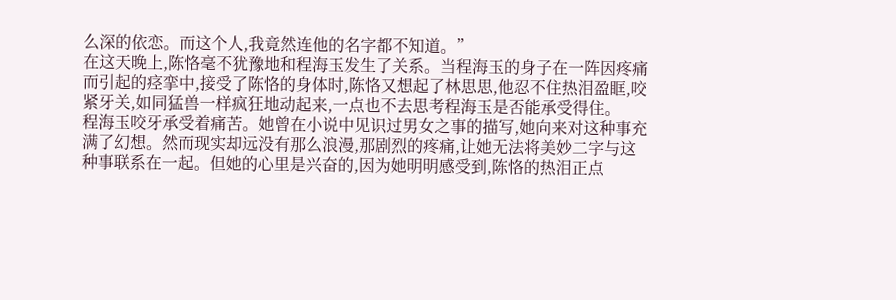么深的依恋。而这个人,我竟然连他的名字都不知道。”
在这天晚上,陈恪毫不犹豫地和程海玉发生了关系。当程海玉的身子在一阵因疼痛而引起的痉挛中,接受了陈恪的身体时,陈恪又想起了林思思,他忍不住热泪盈眶,咬紧牙关,如同猛兽一样疯狂地动起来,一点也不去思考程海玉是否能承受得住。
程海玉咬牙承受着痛苦。她曾在小说中见识过男女之事的描写,她向来对这种事充满了幻想。然而现实却远没有那么浪漫,那剧烈的疼痛,让她无法将美妙二字与这种事联系在一起。但她的心里是兴奋的,因为她明明感受到,陈恪的热泪正点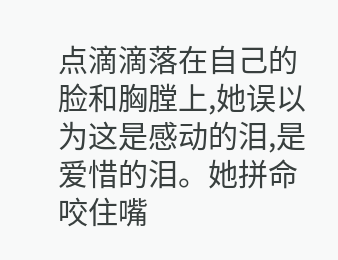点滴滴落在自己的脸和胸膛上,她误以为这是感动的泪,是爱惜的泪。她拼命咬住嘴